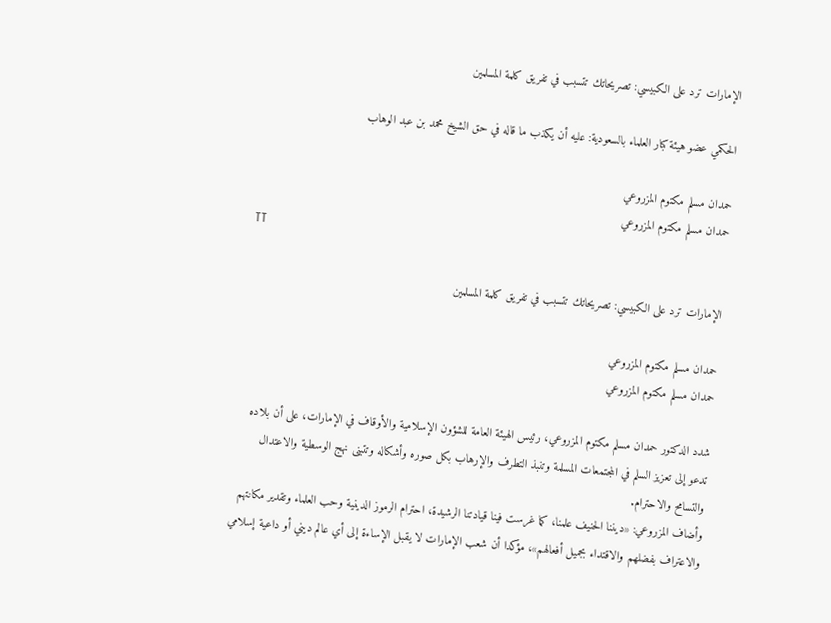الإمارات ترد على الكبيسي: تصريحاتك تتسبب في تفريق كلمة المسلمين

الحكمي عضو هيئة كبار العلماء بالسعودية: عليه أن يكذب ما قاله في حق الشيخ محمد بن عبد الوهاب

حمدان مسلم مكتوم المزروعي
حمدان مسلم مكتوم المزروعي
TT

الإمارات ترد على الكبيسي: تصريحاتك تتسبب في تفريق كلمة المسلمين

حمدان مسلم مكتوم المزروعي
حمدان مسلم مكتوم المزروعي

شدد الدكتور حمدان مسلم مكتوم المزروعي، رئيس الهيئة العامة للشؤون الإسلامية والأوقاف في الإمارات، على أن بلاده تدعو إلى تعزيز السلم في المجتمعات المسلمة وتنبذ التطرف والإرهاب بكل صوره وأشكاله وتتبنى نهج الوسطية والاعتدال والتسامح والاحترام.
وأضاف المزروعي: «ديننا الحنيف علمنا، كما غرست فينا قيادتنا الرشيدة، احترام الرموز الدينية وحب العلماء وتقدير مكانتهم والاعتراف بفضلهم والاقتداء بجميل أفعالهم»، مؤكدا أن شعب الإمارات لا يقبل الإساءة إلى أي عالم ديني أو داعية إسلامي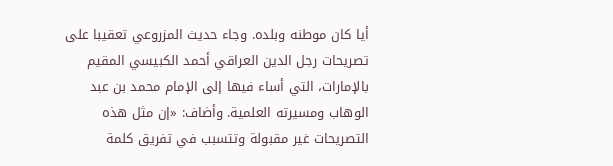أيا كان موطنه وبلده. وجاء حديث المزروعي تعقيبا على تصريحات رجل الدين العراقي أحمد الكبيسي المقيم بالإمارات، التي أساء فيها إلى الإمام محمد بن عبد الوهاب ومسيرته العلمية. وأضاف: «إن مثل هذه التصريحات غير مقبولة وتتسبب في تفريق كلمة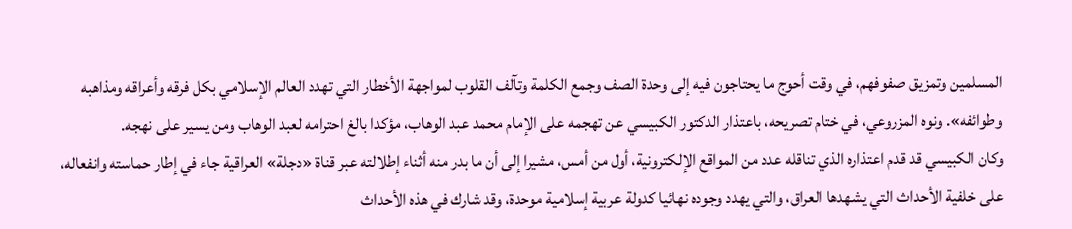المسلمين وتمزيق صفوفهم، في وقت أحوج ما يحتاجون فيه إلى وحدة الصف وجمع الكلمة وتآلف القلوب لمواجهة الأخطار التي تهدد العالم الإسلامي بكل فرقه وأعراقه ومذاهبه وطوائفه». ونوه المزروعي، في ختام تصريحه، باعتذار الدكتور الكبيسي عن تهجمه على الإمام محمد عبد الوهاب، مؤكدا بالغ احترامه لعبد الوهاب ومن يسير على نهجه.
وكان الكبيسي قد قدم اعتذاره الذي تناقله عدد من المواقع الإلكترونية، أول من أمس، مشيرا إلى أن ما بدر منه أثناء إطلالته عبر قناة «دجلة» العراقية جاء في إطار حماسته وانفعاله، على خلفية الأحداث التي يشهدها العراق، والتي يهدد وجوده نهائيا كدولة عربية إسلامية موحدة، وقد شارك في هذه الأحداث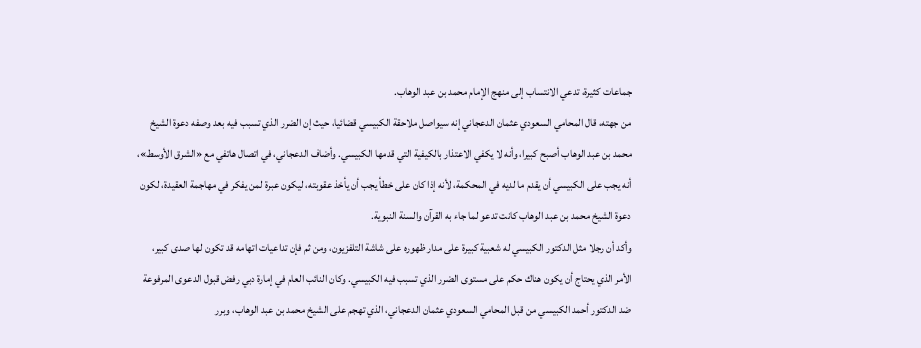جماعات كثيرة، تدعي الانتساب إلى منهج الإمام محمد بن عبد الوهاب.
من جهته، قال المحامي السعودي عثمان الدعجاني إنه سيواصل ملاحقة الكبيسي قضائيا، حيث إن الضرر الذي تسبب فيه بعد وصفه دعوة الشيخ محمد بن عبد الوهاب أصبح كبيرا، وأنه لا يكفي الاعتذار بالكيفية التي قدمها الكبيسي. وأضاف الدعجاني، في اتصال هاتفي مع «الشرق الأوسط»، أنه يجب على الكبيسي أن يقدم ما لديه في المحكمة، لأنه إذا كان على خطأ يجب أن يأخذ عقوبته، ليكون عبرة لمن يفكر في مهاجمة العقيدة، لكون دعوة الشيخ محمد بن عبد الوهاب كانت تدعو لما جاء به القرآن والسنة النبوية.
وأكد أن رجلا مثل الدكتور الكبيسي له شعبية كبيرة على مدار ظهوره على شاشة التلفزيون، ومن ثم فإن تداعيات اتهامه قد تكون لها صدى كبير، الأمر الذي يحتاج أن يكون هناك حكم على مستوى الضرر الذي تسبب فيه الكبيسي. وكان النائب العام في إمارة دبي رفض قبول الدعوى المرفوعة ضد الدكتور أحمد الكبيسي من قبل المحامي السعودي عثمان الدعجاني، الذي تهجم على الشيخ محمد بن عبد الوهاب، وبرر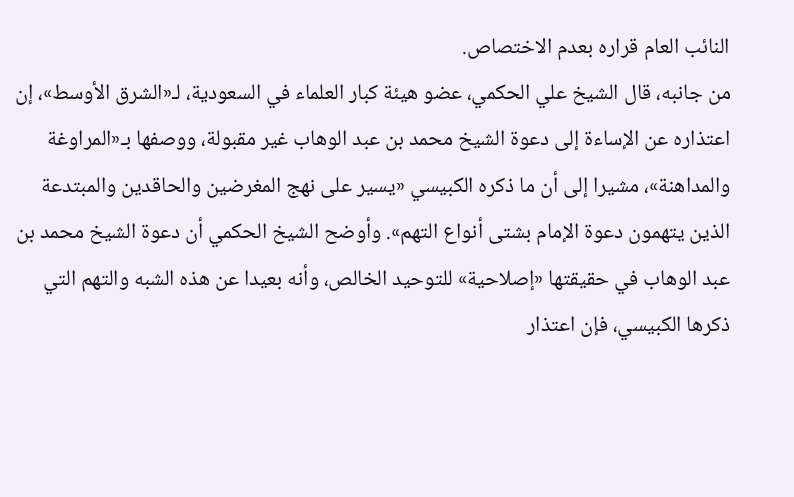النائب العام قراره بعدم الاختصاص.
من جانبه، قال الشيخ علي الحكمي، عضو هيئة كبار العلماء في السعودية، لـ«الشرق الأوسط»، إن اعتذاره عن الإساءة إلى دعوة الشيخ محمد بن عبد الوهاب غير مقبولة، ووصفها بـ«المراوغة والمداهنة»، مشيرا إلى أن ما ذكره الكبيسي «يسير على نهج المغرضين والحاقدين والمبتدعة الذين يتهمون دعوة الإمام بشتى أنواع التهم». وأوضح الشيخ الحكمي أن دعوة الشيخ محمد بن عبد الوهاب في حقيقتها «إصلاحية» للتوحيد الخالص، وأنه بعيدا عن هذه الشبه والتهم التي ذكرها الكبيسي، فإن اعتذار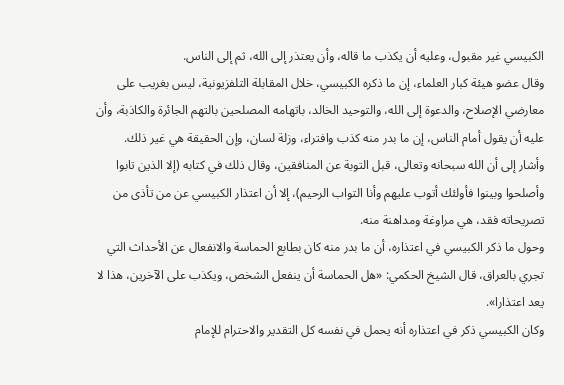الكبيسي غير مقبول، وعليه أن يكذب ما قاله، وأن يعتذر إلى الله، ثم إلى الناس.
وقال عضو هيئة كبار العلماء، إن ما ذكره الكبيسي، خلال المقابلة التلفزيونية، ليس بغريب على معارضي الإصلاح، والدعوة إلى الله، والتوحيد الخالد، باتهامه المصلحين بالتهم الجائرة والكاذبة، وأن عليه أن يقول أمام الناس، إن ما بدر منه كذب وافتراء، وزلة لسان، وإن الحقيقة هي غير ذلك.
وأشار إلى أن الله سبحانه وتعالى، قبل التوبة عن المنافقين، وقال ذلك في كتابه (إلا الذين تابوا وأصلحوا وبينوا فأولئك أتوب عليهم وأنا التواب الرحيم)، إلا أن اعتذار الكبيسي عن من تأذى من تصريحاته فقد، هي مراوغة ومداهنة منه.
وحول ما ذكر الكبيسي في اعتذاره، أن ما بدر منه كان بطابع الحماسة والانفعال عن الأحداث التي تجري بالعراق، قال الشيخ الحكمي: «هل الحماسة أن ينفعل الشخص، ويكذب على الآخرين، هذا لا يعد اعتذارا».
وكان الكبيسي ذكر في اعتذاره أنه يحمل في نفسه كل التقدير والاحترام للإمام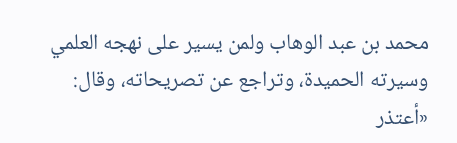محمد بن عبد الوهاب ولمن يسير على نهجه العلمي وسيرته الحميدة، وتراجع عن تصريحاته، وقال: «أعتذر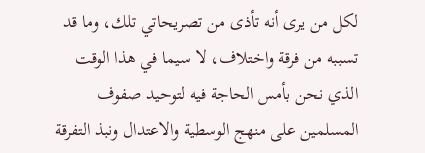لكل من يرى أنه تأذى من تصريحاتي تلك، وما قد تسببه من فرقة واختلاف، لا سيما في هذا الوقت الذي نحن بأمس الحاجة فيه لتوحيد صفوف المسلمين على منهج الوسطية والاعتدال ونبذ التفرقة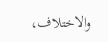والاختلاف،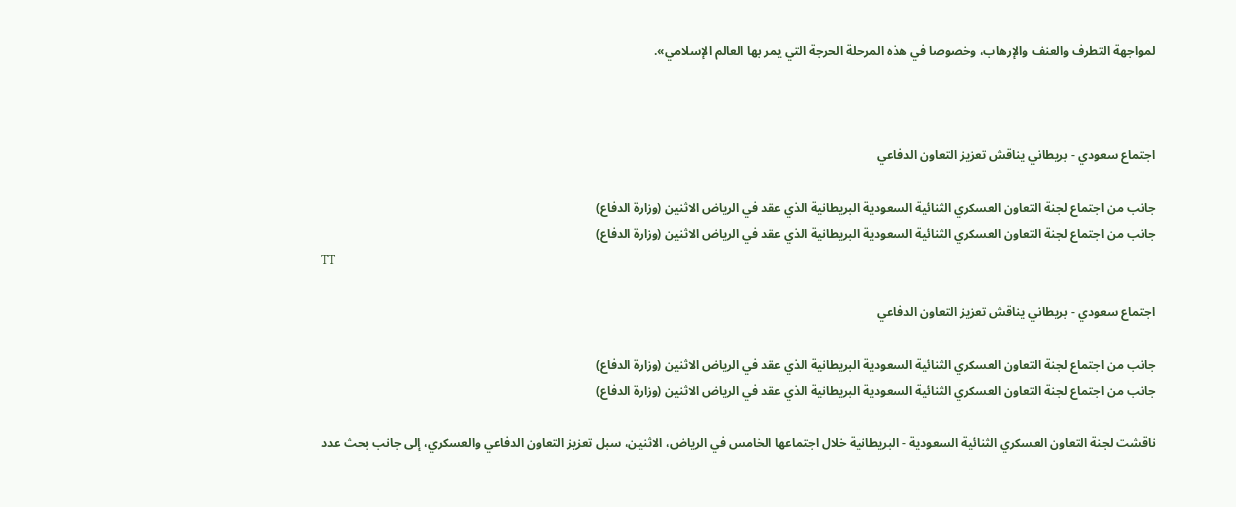لمواجهة التطرف والعنف والإرهاب، وخصوصا في هذه المرحلة الحرجة التي يمر بها العالم الإسلامي».



اجتماع سعودي - بريطاني يناقش تعزيز التعاون الدفاعي

جانب من اجتماع لجنة التعاون العسكري الثنائية السعودية البريطانية الذي عقد في الرياض الاثنين (وزارة الدفاع)
جانب من اجتماع لجنة التعاون العسكري الثنائية السعودية البريطانية الذي عقد في الرياض الاثنين (وزارة الدفاع)
TT

اجتماع سعودي - بريطاني يناقش تعزيز التعاون الدفاعي

جانب من اجتماع لجنة التعاون العسكري الثنائية السعودية البريطانية الذي عقد في الرياض الاثنين (وزارة الدفاع)
جانب من اجتماع لجنة التعاون العسكري الثنائية السعودية البريطانية الذي عقد في الرياض الاثنين (وزارة الدفاع)

ناقشت لجنة التعاون العسكري الثنائية السعودية - البريطانية خلال اجتماعها الخامس في الرياض، الاثنين، سبل تعزيز التعاون الدفاعي والعسكري، إلى جانب بحث عدد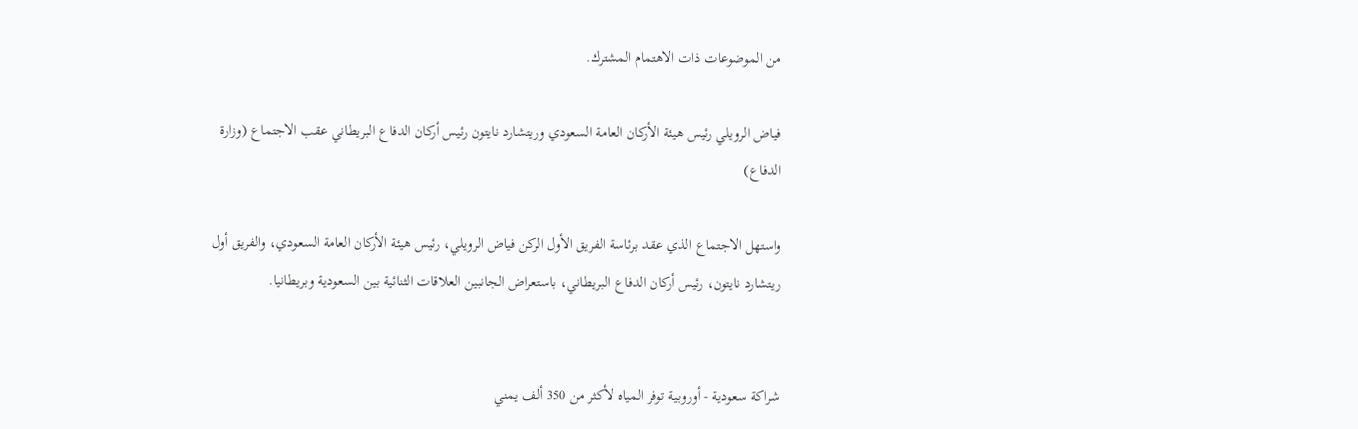من الموضوعات ذات الاهتمام المشترك.

فياض الرويلي رئيس هيئة الأركان العامة السعودي وريتشارد نايتون رئيس أركان الدفاع البريطاني عقب الاجتماع (وزارة الدفاع)

واستهل الاجتماع الذي عقد برئاسة الفريق الأول الركن فياض الرويلي، رئيس هيئة الأركان العامة السعودي، والفريق أول ريتشارد نايتون، رئيس أركان الدفاع البريطاني، باستعراض الجانبين العلاقات الثنائية بين السعودية وبريطانيا.


شراكة سعودية - أوروبية توفر المياه لأكثر من 350 ألف يمني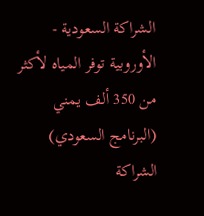الشراكة السعودية - الأوروبية توفر المياه لأكثر من 350 ألف يمني (البرنامج السعودي)
الشراكة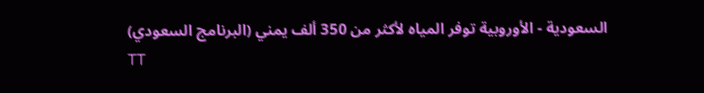السعودية - الأوروبية توفر المياه لأكثر من 350 ألف يمني (البرنامج السعودي)
TT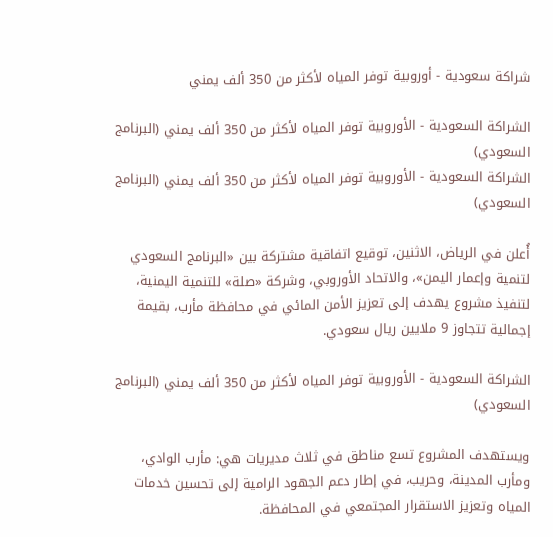شراكة سعودية - أوروبية توفر المياه لأكثر من 350 ألف يمني

الشراكة السعودية - الأوروبية توفر المياه لأكثر من 350 ألف يمني (البرنامج السعودي)
الشراكة السعودية - الأوروبية توفر المياه لأكثر من 350 ألف يمني (البرنامج السعودي)

أُعلن في الرياض، الاثنين، توقيع اتفاقية مشتركة بين «البرنامج السعودي لتنمية وإعمار اليمن»، والاتحاد الأوروبي، وشركة «صلة» للتنمية اليمنية، لتنفيذ مشروع يهدف إلى تعزيز الأمن المائي في محافظة مأرب، بقيمة إجمالية تتجاوز 9 ملايين ريال سعودي.

الشراكة السعودية - الأوروبية توفر المياه لأكثر من 350 ألف يمني (البرنامج السعودي)

ويستهدف المشروع تسع مناطق في ثلاث مديريات هي: مأرب الوادي، ومأرب المدينة، وحريب، في إطار دعم الجهود الرامية إلى تحسين خدمات المياه وتعزيز الاستقرار المجتمعي في المحافظة.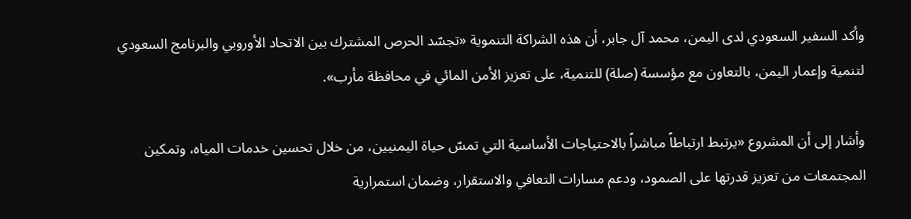وأكد السفير السعودي لدى اليمن، محمد آل جابر، أن هذه الشراكة التنموية «تجسّد الحرص المشترك بين الاتحاد الأوروبي والبرنامج السعودي لتنمية وإعمار اليمن، بالتعاون مع مؤسسة (صلة) للتنمية، على تعزيز الأمن المائي في محافظة مأرب».

وأشار إلى أن المشروع «يرتبط ارتباطاً مباشراً بالاحتياجات الأساسية التي تمسّ حياة اليمنيين، من خلال تحسين خدمات المياه، وتمكين المجتمعات من تعزيز قدرتها على الصمود، ودعم مسارات التعافي والاستقرار، وضمان استمرارية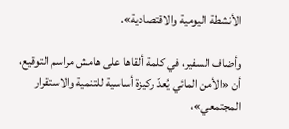الأنشطة اليومية والاقتصادية».

وأضاف السفير، في كلمة ألقاها على هامش مراسم التوقيع، أن «الأمن المائي يُعدّ ركيزة أساسية للتنمية والاستقرار المجتمعي»،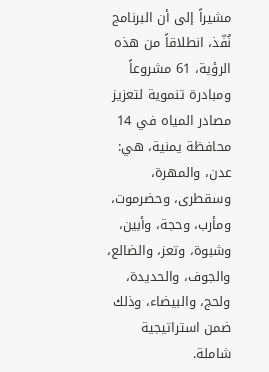مشيراً إلى أن البرنامج نُفّذ، انطلاقاً من هذه الرؤية، 61 مشروعاً ومبادرة تنموية لتعزيز مصادر المياه في 14 محافظة يمنية، هي: عدن، والمهرة، وسقطرى، وحضرموت، ومأرب، وحجة، وأبين، وشبوة، وتعز، والضالع، والجوف، والحديدة، ولحج، والبيضاء، وذلك ضمن استراتيجية شاملة.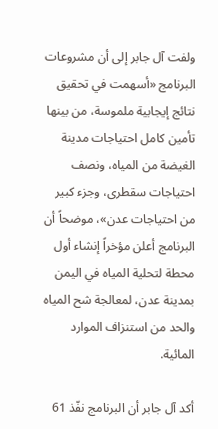ولفت آل جابر إلى أن مشروعات البرنامج «أسهمت في تحقيق نتائج إيجابية ملموسة، من بينها تأمين كامل احتياجات مدينة الغيضة من المياه، ونصف احتياجات سقطرى، وجزء كبير من احتياجات عدن»، موضحاً أن البرنامج أعلن مؤخراً إنشاء أول محطة لتحلية المياه في اليمن بمدينة عدن، لمعالجة شح المياه والحد من استنزاف الموارد المائية.

أكد آل جابر أن البرنامج نفّذ 61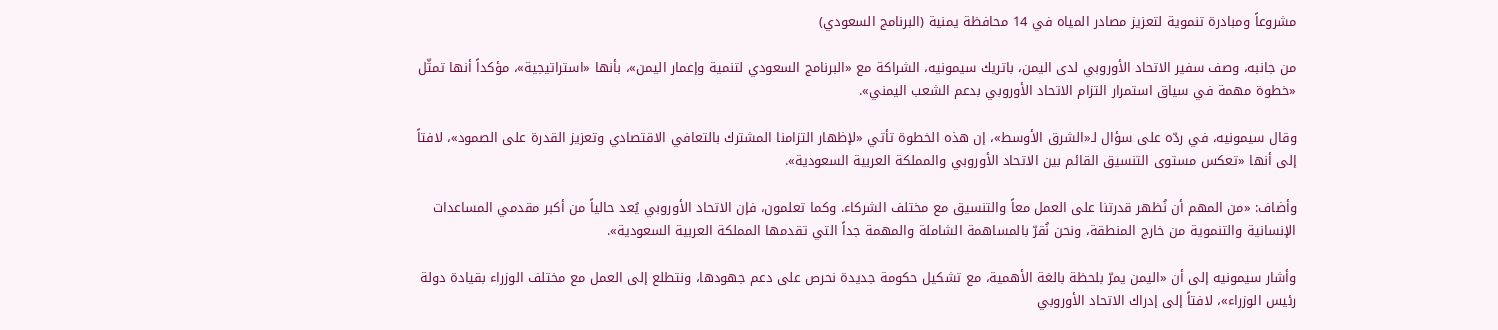مشروعاً ومبادرة تنموية لتعزيز مصادر المياه في 14 محافظة يمنية (البرنامج السعودي)

من جانبه، وصف سفير الاتحاد الأوروبي لدى اليمن، باتريك سيمونيه، الشراكة مع «البرنامج السعودي لتنمية وإعمار اليمن»، بأنها «استراتيجية»، مؤكداً أنها تمثّل «خطوة مهمة في سياق استمرار التزام الاتحاد الأوروبي بدعم الشعب اليمني».

وقال سيمونيه، في ردّه على سؤال لـ«الشرق الأوسط»، إن هذه الخطوة تأتي «لإظهار التزامنا المشترك بالتعافي الاقتصادي وتعزيز القدرة على الصمود»، لافتاً إلى أنها «تعكس مستوى التنسيق القائم بين الاتحاد الأوروبي والمملكة العربية السعودية».

وأضاف: «من المهم أن نُظهر قدرتنا على العمل معاً والتنسيق مع مختلف الشركاء. وكما تعلمون، فإن الاتحاد الأوروبي يُعد حالياً من أكبر مقدمي المساعدات الإنسانية والتنموية من خارج المنطقة، ونحن نُقرّ بالمساهمة الشاملة والمهمة جداً التي تقدمها المملكة العربية السعودية».

وأشار سيمونيه إلى أن «اليمن يمرّ بلحظة بالغة الأهمية، مع تشكيل حكومة جديدة نحرص على دعم جهودها، ونتطلع إلى العمل مع مختلف الوزراء بقيادة دولة رئيس الوزراء»، لافتاً إلى إدراك الاتحاد الأوروبي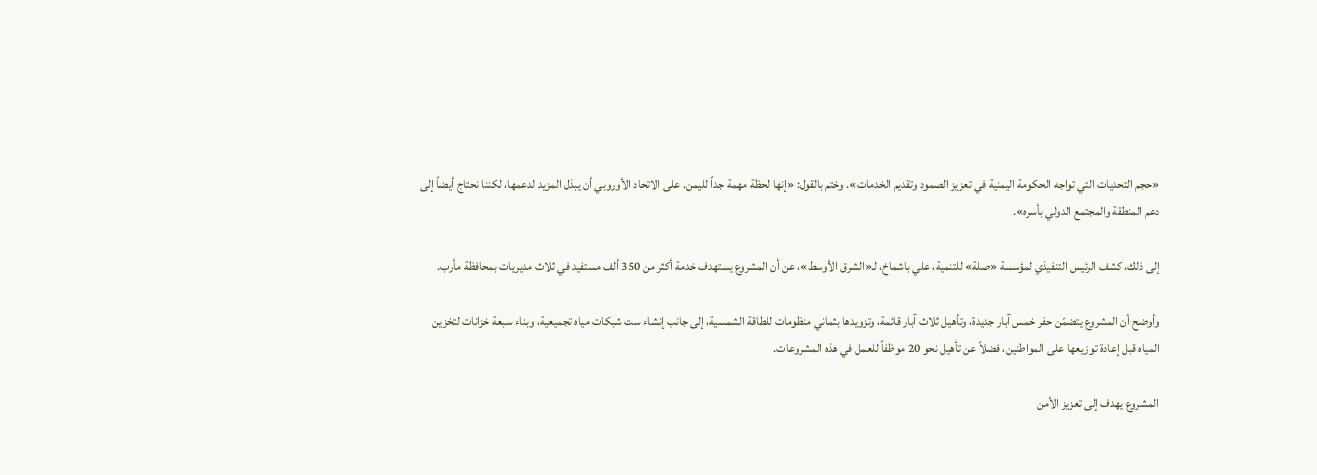«حجم التحديات التي تواجه الحكومة اليمنية في تعزيز الصمود وتقديم الخدمات». وختم بالقول: «إنها لحظة مهمة جداً لليمن. على الاتحاد الأوروبي أن يبذل المزيد لدعمها، لكننا نحتاج أيضاً إلى دعم المنطقة والمجتمع الدولي بأسره».

إلى ذلك، كشف الرئيس التنفيذي لمؤسسة «صلة» للتنمية، علي باشماخ، لـ«الشرق الأوسط»، عن أن المشروع يستهدف خدمة أكثر من 350 ألف مستفيد في ثلاث مديريات بمحافظة مأرب.

وأوضح أن المشروع يتضمّن حفر خمس آبار جديدة، وتأهيل ثلاث آبار قائمة، وتزويدها بثماني منظومات للطاقة الشمسية، إلى جانب إنشاء ست شبكات مياه تجميعية، وبناء سبعة خزانات لتخزين المياه قبل إعادة توزيعها على المواطنين، فضلاً عن تأهيل نحو 20 موظفاً للعمل في هذه المشروعات.

المشروع يهدف إلى تعزيز الأمن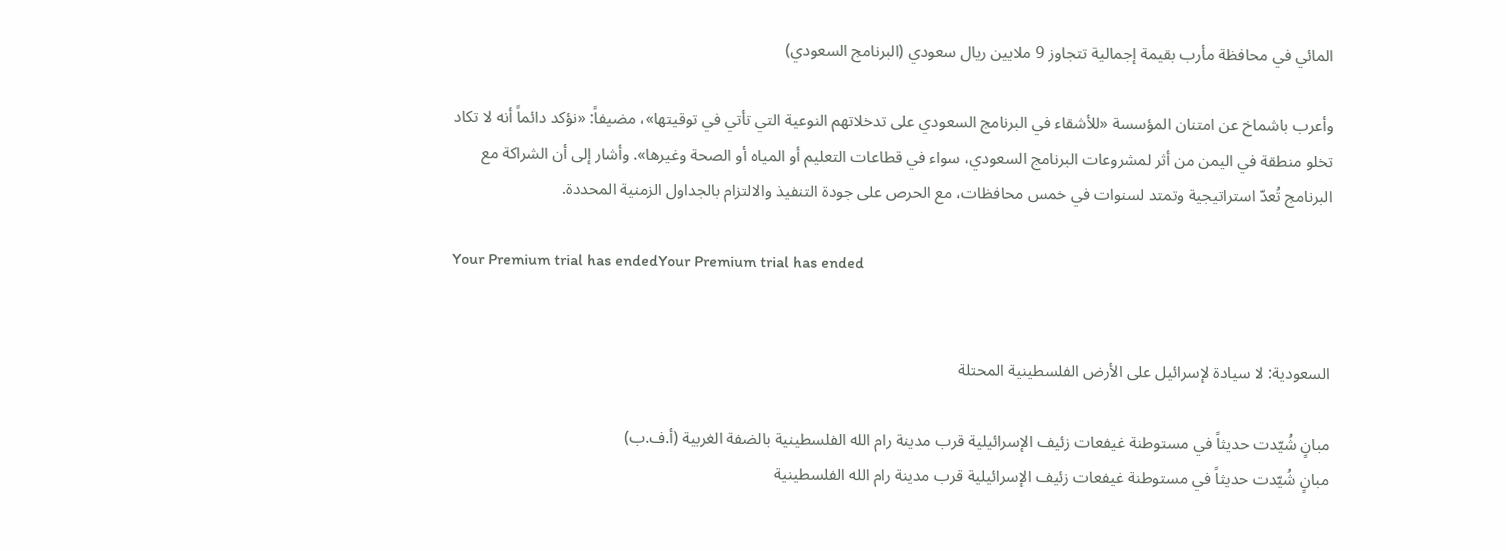المائي في محافظة مأرب بقيمة إجمالية تتجاوز 9 ملايين ريال سعودي (البرنامج السعودي)

وأعرب باشماخ عن امتنان المؤسسة «للأشقاء في البرنامج السعودي على تدخلاتهم النوعية التي تأتي في توقيتها»، مضيفاً: «نؤكد دائماً أنه لا تكاد تخلو منطقة في اليمن من أثر لمشروعات البرنامج السعودي، سواء في قطاعات التعليم أو المياه أو الصحة وغيرها». وأشار إلى أن الشراكة مع البرنامج تُعدّ استراتيجية وتمتد لسنوات في خمس محافظات، مع الحرص على جودة التنفيذ والالتزام بالجداول الزمنية المحددة.

Your Premium trial has endedYour Premium trial has ended


السعودية: لا سيادة لإسرائيل على الأرض الفلسطينية المحتلة

مبانٍ شُيّدت حديثاً في مستوطنة غيفعات زئيف الإسرائيلية قرب مدينة رام الله الفلسطينية بالضفة الغربية (أ.ف.ب)
مبانٍ شُيّدت حديثاً في مستوطنة غيفعات زئيف الإسرائيلية قرب مدينة رام الله الفلسطينية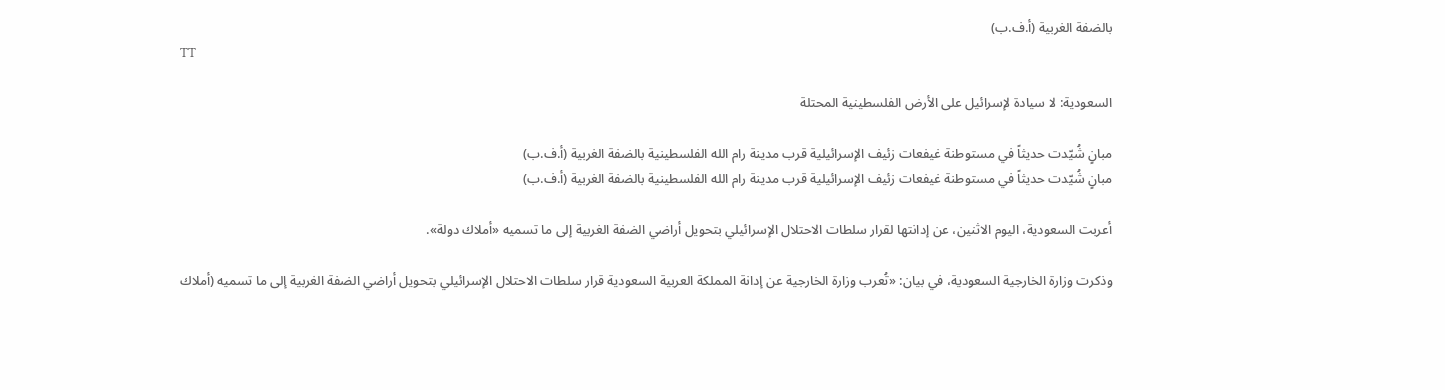بالضفة الغربية (أ.ف.ب)
TT

السعودية: لا سيادة لإسرائيل على الأرض الفلسطينية المحتلة

مبانٍ شُيّدت حديثاً في مستوطنة غيفعات زئيف الإسرائيلية قرب مدينة رام الله الفلسطينية بالضفة الغربية (أ.ف.ب)
مبانٍ شُيّدت حديثاً في مستوطنة غيفعات زئيف الإسرائيلية قرب مدينة رام الله الفلسطينية بالضفة الغربية (أ.ف.ب)

أعربت السعودية، اليوم الاثنين، عن إدانتها لقرار سلطات الاحتلال الإسرائيلي بتحويل أراضي الضفة الغربية إلى ما تسميه «أملاك دولة».

وذكرت وزارة الخارجية السعودية، في بيان: «تُعرب وزارة الخارجية عن إدانة المملكة العربية السعودية قرار سلطات الاحتلال الإسرائيلي بتحويل أراضي الضفة الغربية إلى ما تسميه (أملاك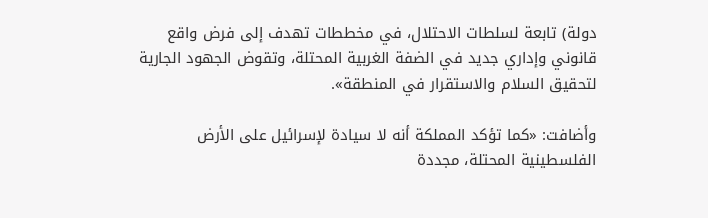دولة) تابعة لسلطات الاحتلال، في مخططات تهدف إلى فرض واقع قانوني وإداري جديد في الضفة الغربية المحتلة، وتقوض الجهود الجارية لتحقيق السلام والاستقرار في المنطقة».

وأضافت: «كما تؤكد المملكة أنه لا سيادة لإسرائيل على الأرض الفلسطينية المحتلة، مجددة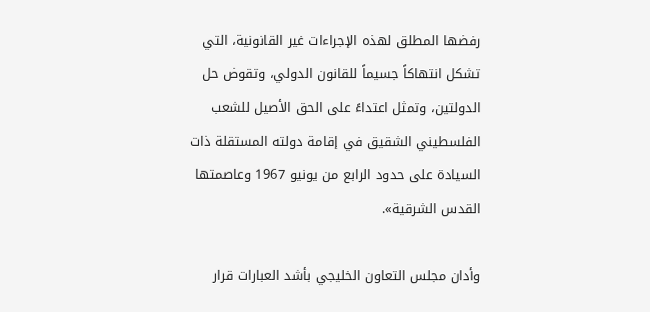رفضها المطلق لهذه الإجراءات غير القانونية، التي تشكل انتهاكاً جسيماً للقانون الدولي، وتقوض حل الدولتين، وتمثل اعتداءً على الحق الأصيل للشعب الفلسطيني الشقيق في إقامة دولته المستقلة ذات السيادة على حدود الرابع من يونيو 1967 وعاصمتها القدس الشرقية».

وأدان مجلس التعاون الخليجي بأشد العبارات قرار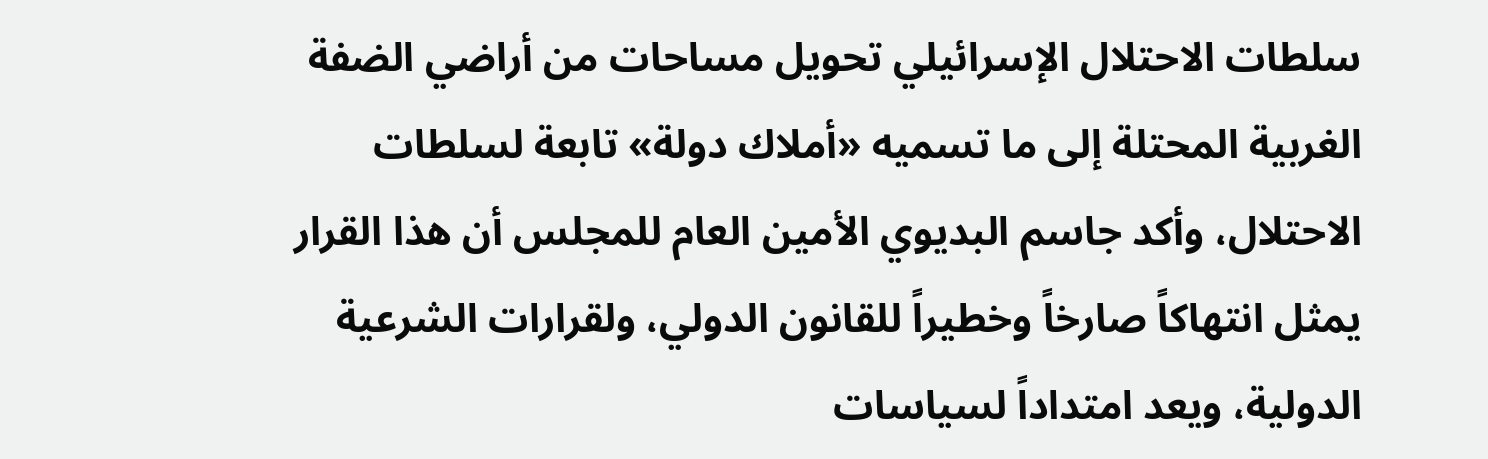سلطات الاحتلال الإسرائيلي تحويل مساحات من أراضي الضفة الغربية المحتلة إلى ما تسميه «أملاك دولة» تابعة لسلطات الاحتلال، وأكد جاسم البديوي الأمين العام للمجلس أن هذا القرار يمثل انتهاكاً صارخاً وخطيراً للقانون الدولي، ولقرارات الشرعية الدولية، ويعد امتداداً لسياسات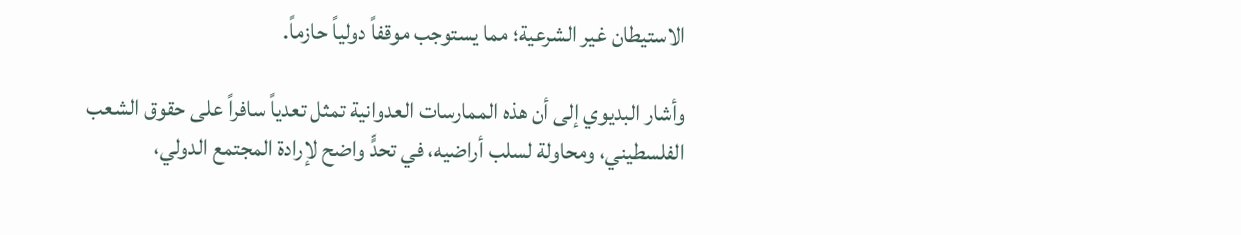الاستيطان غير الشرعية؛ مما يستوجب موقفاً دولياً حازماً.

وأشار البديوي إلى أن هذه الممارسات العدوانية تمثل تعدياً سافراً على حقوق الشعب الفلسطيني، ومحاولة لسلب أراضيه، في تحدٍّ واضح لإرادة المجتمع الدولي،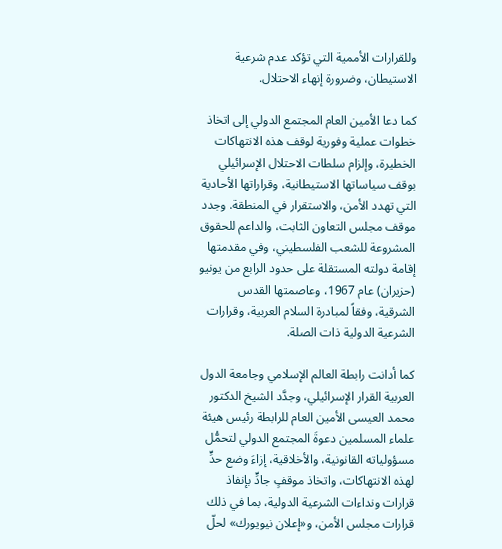وللقرارات الأممية التي تؤكد عدم شرعية الاستيطان، وضرورة إنهاء الاحتلال.

كما دعا الأمين العام المجتمع الدولي إلى اتخاذ خطوات عملية وفورية لوقف هذه الانتهاكات الخطيرة، وإلزام سلطات الاحتلال الإسرائيلي بوقف سياساتها الاستيطانية، وقراراتها الأحادية التي تهدد الأمن، والاستقرار في المنطقة. وجدد موقف مجلس التعاون الثابت، والداعم للحقوق المشروعة للشعب الفلسطيني، وفي مقدمتها إقامة دولته المستقلة على حدود الرابع من يونيو (حزيران) عام 1967، وعاصمتها القدس الشرقية، وفقاً لمبادرة السلام العربية، وقرارات الشرعية الدولية ذات الصلة.

كما أدانت رابطة العالم الإسلامي وجامعة الدول العربية القرار الإسرائيلي، وجدَّد الشيخ الدكتور محمد العيسى الأمين العام للرابطة رئيس هيئة علماء المسلمين دعوةَ المجتمع الدولي لتحمُّل مسؤولياته القانونية، والأخلاقية، إزاءَ وضع حدٍّ لهذه الانتهاكات، واتخاذ موقفٍ جادٍّ بإنفاذ قرارات ونداءات الشرعية الدولية، بما في ذلك قرارات مجلس الأمن، و«إعلان نيويورك» لحلّ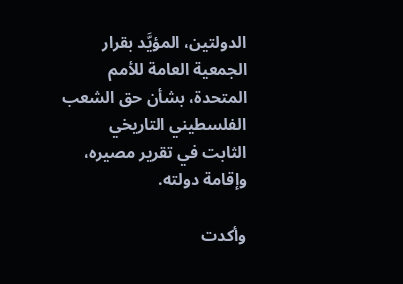الدولتين، المؤيَّد بقرار الجمعية العامة للأمم المتحدة، بشأن حق الشعب الفلسطيني التاريخي الثابت في تقرير مصيره، وإقامة دولته.

وأكدت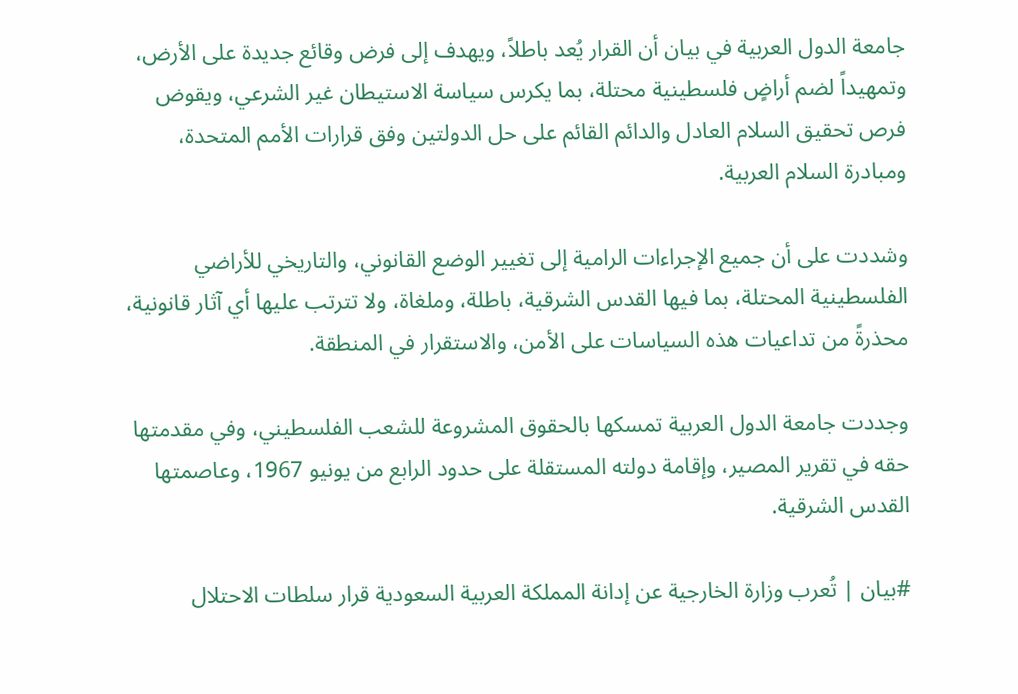جامعة الدول العربية في بيان أن القرار يُعد باطلاً، ويهدف إلى فرض وقائع جديدة على الأرض، وتمهيداً لضم أراضٍ فلسطينية محتلة، بما يكرس سياسة الاستيطان غير الشرعي، ويقوض فرص تحقيق السلام العادل والدائم القائم على حل الدولتين وفق قرارات الأمم المتحدة، ومبادرة السلام العربية.

وشددت على أن جميع الإجراءات الرامية إلى تغيير الوضع القانوني، والتاريخي للأراضي الفلسطينية المحتلة، بما فيها القدس الشرقية، باطلة، وملغاة، ولا تترتب عليها أي آثار قانونية، محذرةً من تداعيات هذه السياسات على الأمن، والاستقرار في المنطقة.

وجددت جامعة الدول العربية تمسكها بالحقوق المشروعة للشعب الفلسطيني، وفي مقدمتها حقه في تقرير المصير، وإقامة دولته المستقلة على حدود الرابع من يونيو 1967، وعاصمتها القدس الشرقية.

#بيان | تُعرب وزارة الخارجية عن إدانة المملكة العربية السعودية قرار سلطات الاحتلال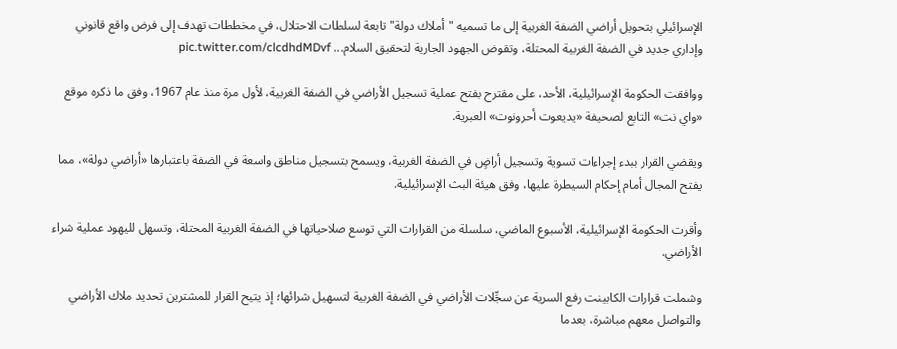الإسرائيلي بتحويل أراضي الضفة الغربية إلى ما تسميه "أملاك دولة" تابعة لسلطات الاحتلال، في مخططات تهدف إلى فرض واقع قانوني وإداري جديد في الضفة الغربية المحتلة، وتقوض الجهود الجارية لتحقيق السلام... pic.twitter.com/clcdhdMDvf

ووافقت الحكومة الإسرائيلية، الأحد، على مقترح بفتح عملية تسجيل الأراضي في الضفة الغربية، لأول مرة منذ عام 1967، وفق ما ذكره موقع «واي نت» التابع لصحيفة «يديعوت أحرونوت» العبرية.

ويقضي القرار ببدء إجراءات تسوية وتسجيل أراضٍ في الضفة الغربية، ويسمح بتسجيل مناطق واسعة في الضفة باعتبارها «أراضي دولة»، مما يفتح المجال أمام إحكام السيطرة عليها، وفق هيئة البث الإسرائيلية.

وأقرت الحكومة الإسرائيلية، الأسبوع الماضي، سلسلة من القرارات التي توسع صلاحياتها في الضفة الغربية المحتلة، وتسهل لليهود عملية شراء الأراضي.

وشملت قرارات الكابينت رفع السرية عن سجِّلات الأراضي في الضفة الغربية لتسهيل شرائها؛ إذ يتيح القرار للمشترين تحديد ملاك الأراضي والتواصل معهم مباشرة، بعدما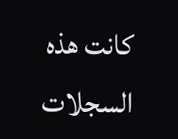كانت هذه السجلات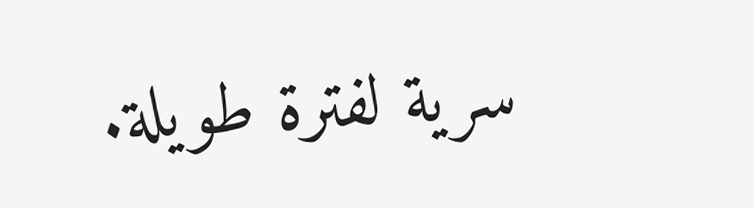سرية لفترة طويلة.